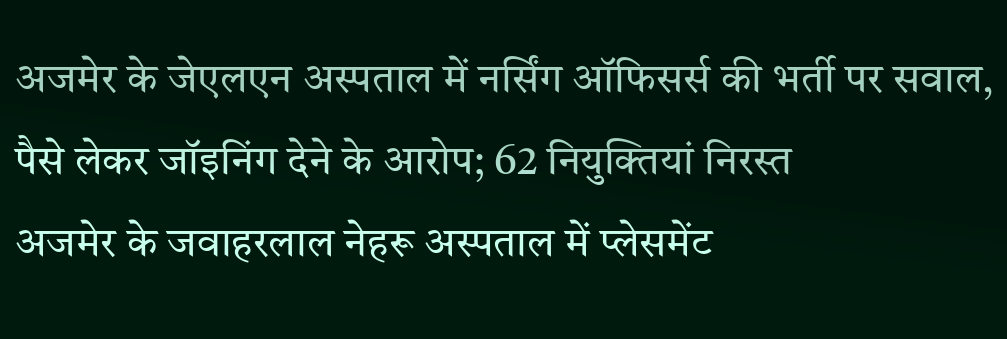अजमेर के जेएलएन अस्पताल में नर्सिंग ऑफिसर्स की भर्ती पर सवाल, पैसे लेकर जॉइनिंग देने के आरोप; 62 नियुक्तियां निरस्त
अजमेर के जवाहरलाल नेहरू अस्पताल में प्लेसमेंट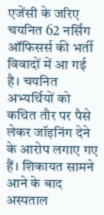एजेंसी के जरिए चयनित 62 नर्सिंग ऑफिसर्स की भर्ती विवादों में आ गई है। चयनित अभ्यर्थियों को कथित तौर पर पैसे लेकर जॉइनिंग देने के आरोप लगाए गए हैं। शिकायत सामने आने के बाद अस्पताल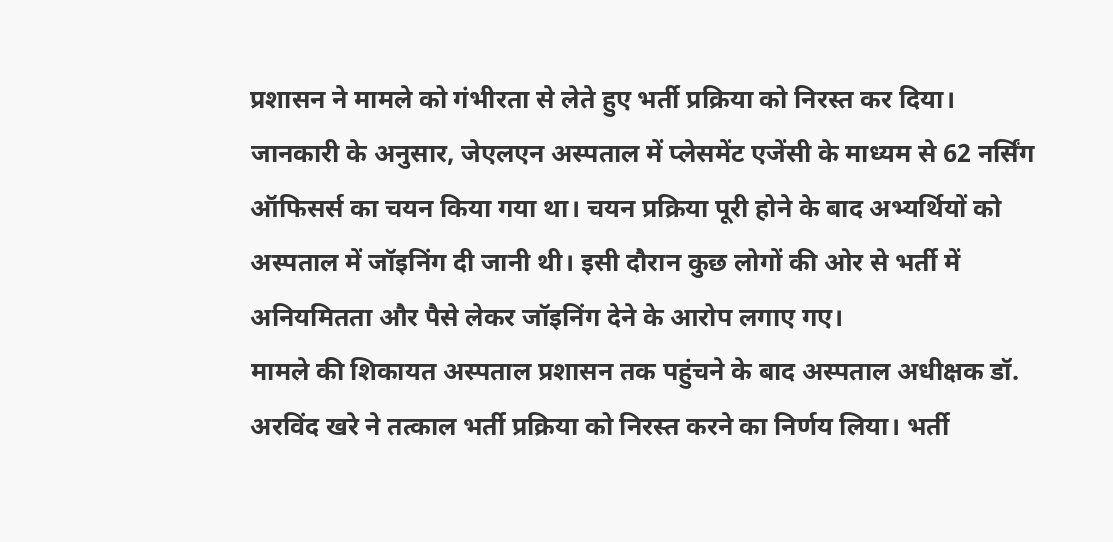प्रशासन ने मामले को गंभीरता से लेते हुए भर्ती प्रक्रिया को निरस्त कर दिया।
जानकारी के अनुसार, जेएलएन अस्पताल में प्लेसमेंट एजेंसी के माध्यम से 62 नर्सिंग ऑफिसर्स का चयन किया गया था। चयन प्रक्रिया पूरी होने के बाद अभ्यर्थियों को अस्पताल में जॉइनिंग दी जानी थी। इसी दौरान कुछ लोगों की ओर से भर्ती में अनियमितता और पैसे लेकर जॉइनिंग देने के आरोप लगाए गए।
मामले की शिकायत अस्पताल प्रशासन तक पहुंचने के बाद अस्पताल अधीक्षक डॉ. अरविंद खरे ने तत्काल भर्ती प्रक्रिया को निरस्त करने का निर्णय लिया। भर्ती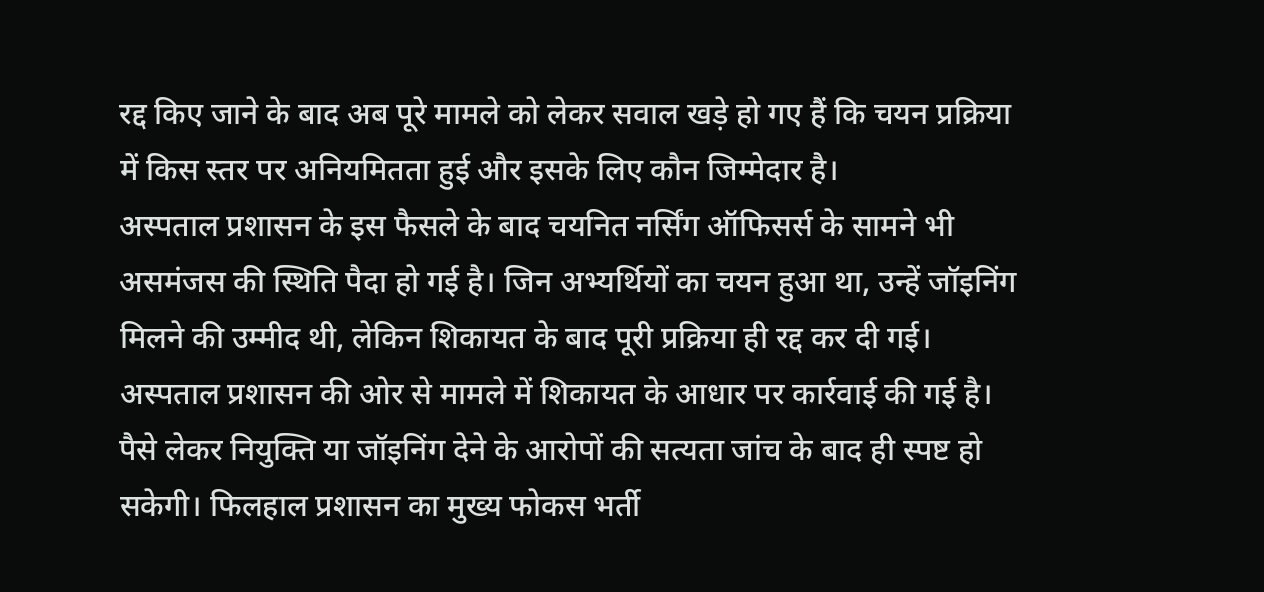रद्द किए जाने के बाद अब पूरे मामले को लेकर सवाल खड़े हो गए हैं कि चयन प्रक्रिया में किस स्तर पर अनियमितता हुई और इसके लिए कौन जिम्मेदार है।
अस्पताल प्रशासन के इस फैसले के बाद चयनित नर्सिंग ऑफिसर्स के सामने भी असमंजस की स्थिति पैदा हो गई है। जिन अभ्यर्थियों का चयन हुआ था, उन्हें जॉइनिंग मिलने की उम्मीद थी, लेकिन शिकायत के बाद पूरी प्रक्रिया ही रद्द कर दी गई।
अस्पताल प्रशासन की ओर से मामले में शिकायत के आधार पर कार्रवाई की गई है। पैसे लेकर नियुक्ति या जॉइनिंग देने के आरोपों की सत्यता जांच के बाद ही स्पष्ट हो सकेगी। फिलहाल प्रशासन का मुख्य फोकस भर्ती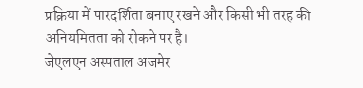प्रक्रिया में पारदर्शिता बनाए रखने और किसी भी तरह की अनियमितता को रोकने पर है।
जेएलएन अस्पताल अजमेर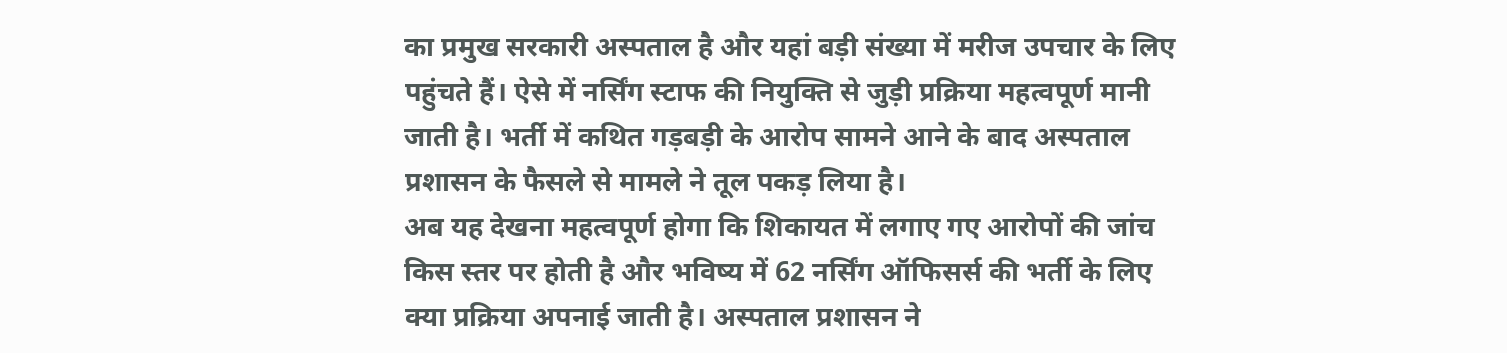का प्रमुख सरकारी अस्पताल है और यहां बड़ी संख्या में मरीज उपचार के लिए पहुंचते हैं। ऐसे में नर्सिंग स्टाफ की नियुक्ति से जुड़ी प्रक्रिया महत्वपूर्ण मानी जाती है। भर्ती में कथित गड़बड़ी के आरोप सामने आने के बाद अस्पताल प्रशासन के फैसले से मामले ने तूल पकड़ लिया है।
अब यह देखना महत्वपूर्ण होगा कि शिकायत में लगाए गए आरोपों की जांच किस स्तर पर होती है और भविष्य में 62 नर्सिंग ऑफिसर्स की भर्ती के लिए क्या प्रक्रिया अपनाई जाती है। अस्पताल प्रशासन ने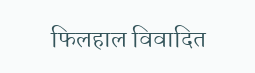फिलहाल विवादित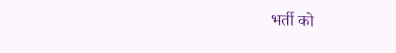भर्ती को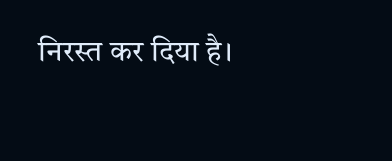निरस्त कर दिया है।